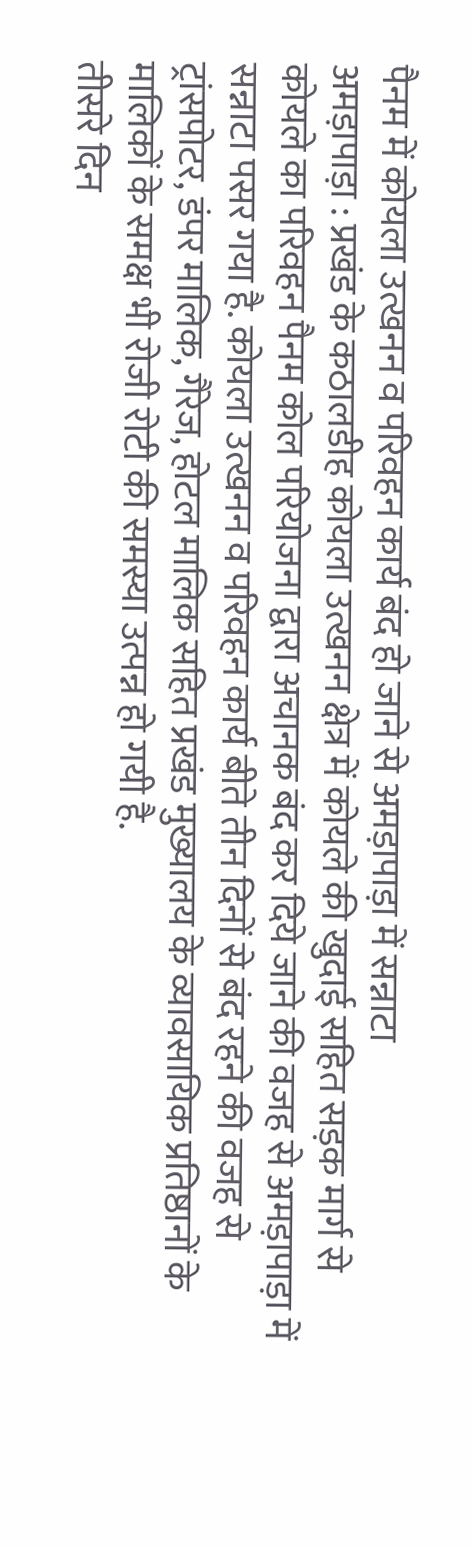पैनम में कोयला उत्खनन व परिवहन कार्य बंद हो जाने से अमड़ापाड़ा में सन्नाटा
अमड़ापाड़ा : प्रखंड के कठालडीह कोयला उत्खनन क्षेत्र में कोयले की खुदाई सहित सड़क मार्ग से कोयले का परिवहन पैनम कोल परियोजना द्वारा अचानक बंद कर दिये जाने की वजह से अमड़ापाड़ा में सन्नाटा पसर गया है. कोयला उत्खनन व परिवहन कार्य बीते तीन दिनों से बंद रहने की वजह से ट्रांसपोटर, डंपर मालिक, गैरेज, होटल मालिक सहित प्रखंड मुख्यालय के व्यावसायिक प्रतिष्ठानों के मालिकों के समक्ष भी रोजी रोटी की समस्या उत्पन्न हो गयी है.
तीसरे दिन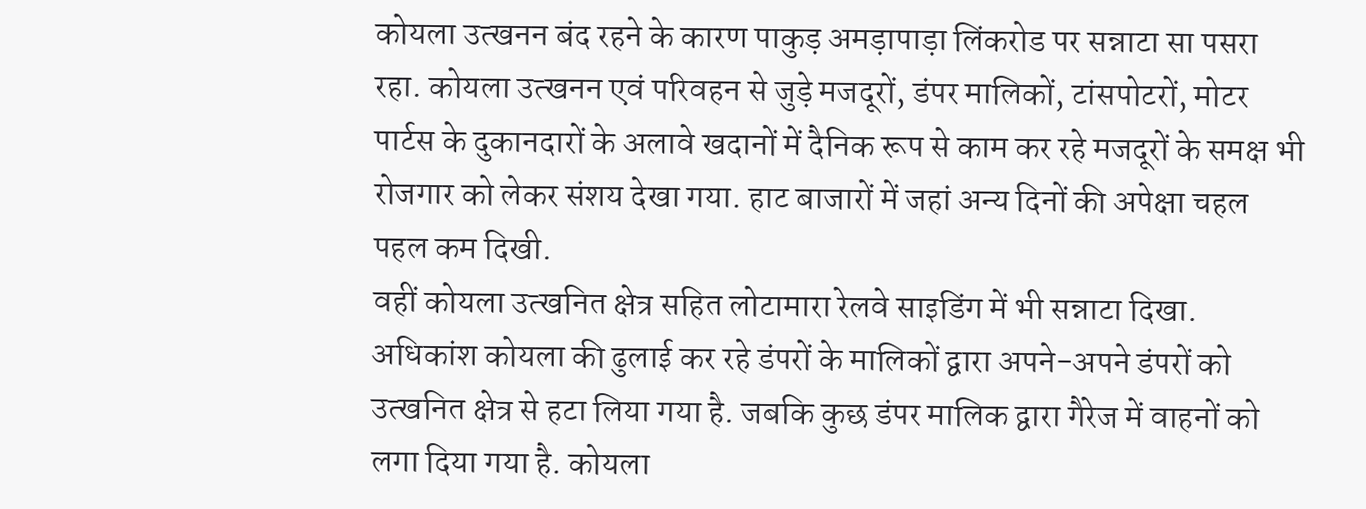कोयला उत्खनन बंद रहने के कारण पाकुड़ अमड़ापाड़ा लिंकरोड पर सन्नाटा सा पसरा रहा. कोयला उत्खनन एवं परिवहन से जुड़े मजदूरों, डंपर मालिकों, टांसपोटरों, मोटर पार्टस के दुकानदारों के अलावे खदानों में दैनिक रूप से काम कर रहे मजदूरों के समक्ष भी रोजगार को लेकर संशय देखा गया. हाट बाजारों में जहां अन्य दिनों की अपेक्षा चहल पहल कम दिखी.
वहीं कोयला उत्खनित क्षेत्र सहित लोटामारा रेलवे साइडिंग में भी सन्नाटा दिखा. अधिकांश कोयला की ढुलाई कर रहे डंपरों के मालिकों द्वारा अपने-अपने डंपरों को उत्खनित क्षेत्र से हटा लिया गया है. जबकि कुछ डंपर मालिक द्वारा गैरेज में वाहनों को लगा दिया गया है. कोयला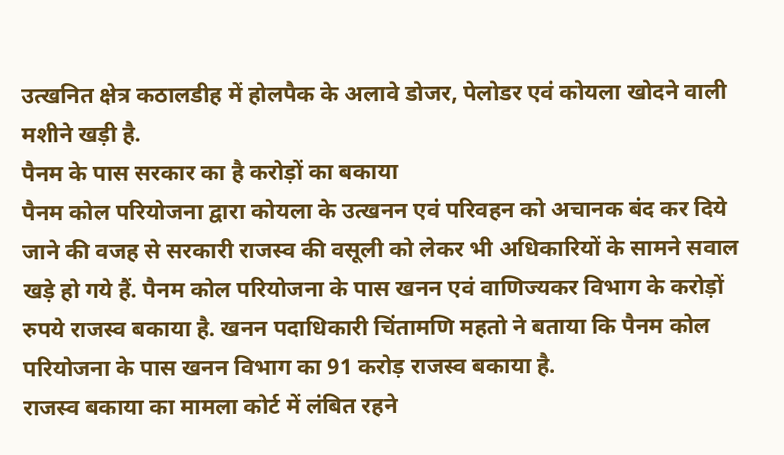उत्खनित क्षेत्र कठालडीह में होलपैक के अलावे डोजर, पेलोडर एवं कोयला खोदने वाली मशीने खड़ी है.
पैनम के पास सरकार का है करोड़ों का बकाया
पैनम कोल परियोजना द्वारा कोयला के उत्खनन एवं परिवहन को अचानक बंद कर दिये जाने की वजह से सरकारी राजस्व की वसूली को लेकर भी अधिकारियों के सामने सवाल खड़े हो गये हैं. पैनम कोल परियोजना के पास खनन एवं वाणिज्यकर विभाग के करोड़ों रुपये राजस्व बकाया है. खनन पदाधिकारी चिंतामणि महतो ने बताया कि पैनम कोल परियोजना के पास खनन विभाग का 91 करोड़ राजस्व बकाया है.
राजस्व बकाया का मामला कोर्ट में लंबित रहने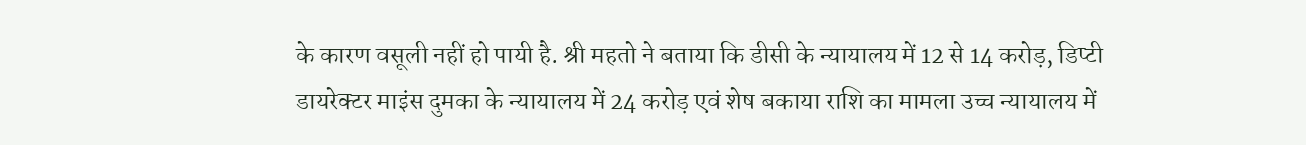के कारण वसूली नहीं हो पायी है. श्री महतो ने बताया कि डीसी के न्यायालय में 12 से 14 करोड़, डिप्टी डायरेक्टर माइंस दुमका के न्यायालय में 24 करोड़ एवं शेष बकाया राशि का मामला उच्च न्यायालय में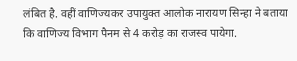लंबित है. वहीं वाणिज्यकर उपायुक्त आलोक नारायण सिन्हा ने बताया कि वाणिज्य विभाग पैनम से 4 करोड़ का राजस्व पायेगा.